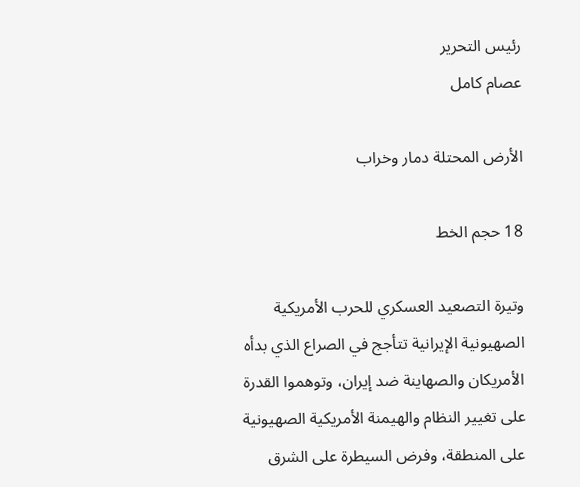رئيس التحرير
عصام كامل

الأرض المحتلة دمار وخراب

18 حجم الخط

وتيرة التصعيد العسكري للحرب الأمريكية الصهيونية الإيرانية تتأجج في الصراع الذي بدأه الأمريكان والصهاينة ضد إيران، وتوهموا القدرة على تغيير النظام والهيمنة الأمريكية الصهيونية على المنطقة، وفرض السيطرة على الشرق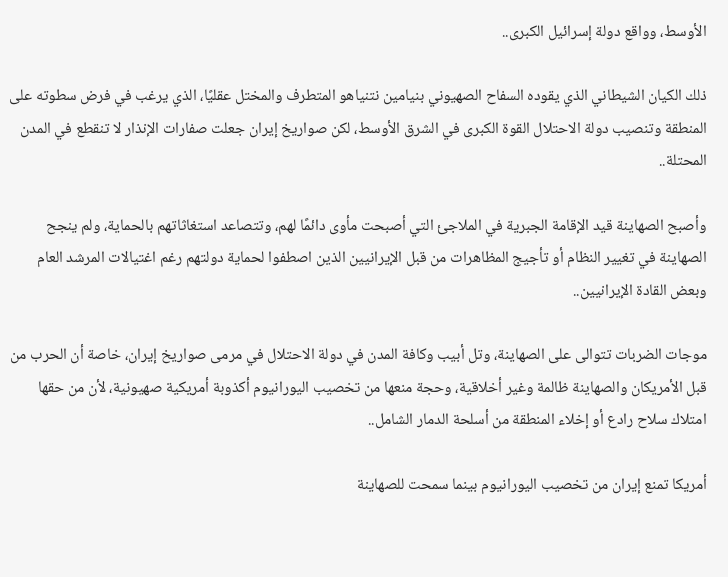الأوسط، وواقع دولة إسرائيل الكبرى..

ذلك الكيان الشيطاني الذي يقوده السفاح الصهيوني بنيامين نتنياهو المتطرف والمختل عقليًا، الذي يرغب في فرض سطوته على المنطقة وتنصيب دولة الاحتلال القوة الكبرى في الشرق الأوسط، لكن صواريخ إيران جعلت صفارات الإنذار لا تنقطع في المدن المحتلة..

وأصبح الصهاينة قيد الإقامة الجبرية في الملاجئ التي أصبحت مأوى دائمًا لهم، وتتصاعد استغاثاتهم بالحماية، ولم ينجح الصهاينة في تغيير النظام أو تأجيج المظاهرات من قبل الإيرانيين الذين اصطفوا لحماية دولتهم رغم اغتيالات المرشد العام وبعض القادة الإيرانيين..

موجات الضربات تتوالى على الصهاينة، وتل أبيب وكافة المدن في دولة الاحتلال في مرمى صواريخ إيران، خاصة أن الحرب من قبل الأمريكان والصهاينة ظالمة وغير أخلاقية، وحجة منعها من تخصيب اليورانيوم أكذوبة أمريكية صهيونية، لأن من حقها امتلاك سلاح رادع أو إخلاء المنطقة من أسلحة الدمار الشامل..

أمريكا تمنع إيران من تخصيب اليورانيوم بينما سمحت للصهاينة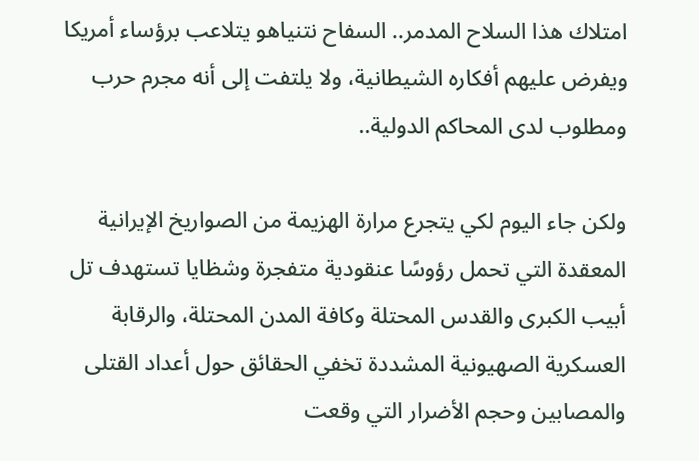امتلاك هذا السلاح المدمر.. السفاح نتنياهو يتلاعب برؤساء أمريكا ويفرض عليهم أفكاره الشيطانية، ولا يلتفت إلى أنه مجرم حرب ومطلوب لدى المحاكم الدولية..

ولكن جاء اليوم لكي يتجرع مرارة الهزيمة من الصواريخ الإيرانية المعقدة التي تحمل رؤوسًا عنقودية متفجرة وشظايا تستهدف تل أبيب الكبرى والقدس المحتلة وكافة المدن المحتلة، والرقابة العسكرية الصهيونية المشددة تخفي الحقائق حول أعداد القتلى والمصابين وحجم الأضرار التي وقعت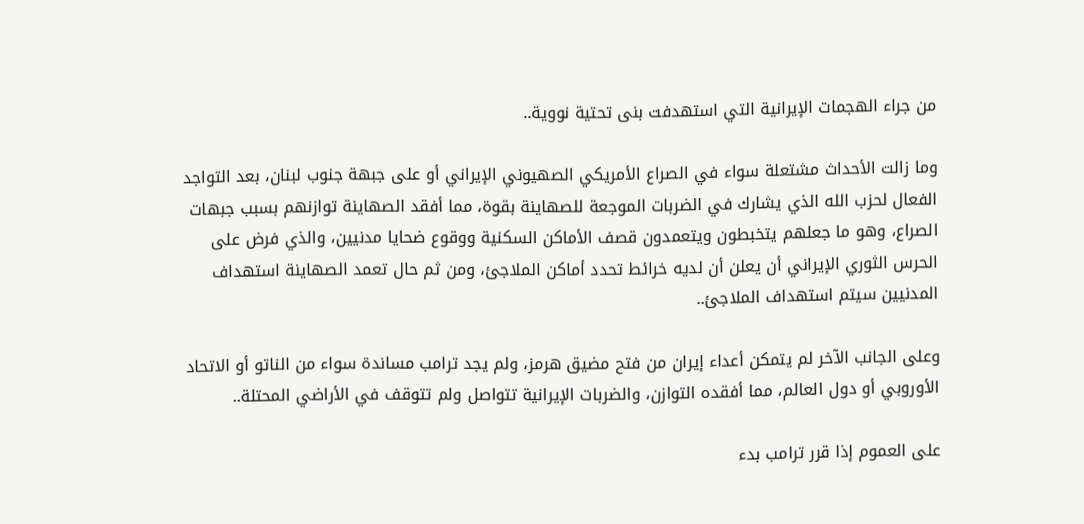من جراء الهجمات الإيرانية التي استهدفت بنى تحتية نووية..

وما زالت الأحداث مشتعلة سواء في الصراع الأمريكي الصهيوني الإيراني أو على جبهة جنوب لبنان، بعد التواجد الفعال لحزب الله الذي يشارك في الضربات الموجعة للصهاينة بقوة، مما أفقد الصهاينة توازنهم بسبب جبهات الصراع، وهو ما جعلهم يتخبطون ويتعمدون قصف الأماكن السكنية ووقوع ضحايا مدنيين، والذي فرض على الحرس الثوري الإيراني أن يعلن أن لديه خرائط تحدد أماكن الملاجئ، ومن ثم حال تعمد الصهاينة استهداف المدنيين سيتم استهداف الملاجئ..

وعلى الجانب الآخر لم يتمكن أعداء إيران من فتح مضيق هرمز، ولم يجد ترامب مساندة سواء من الناتو أو الاتحاد الأوروبي أو دول العالم، مما أفقده التوازن، والضربات الإيرانية تتواصل ولم تتوقف في الأراضي المحتلة..

على العموم إذا قرر ترامب بدء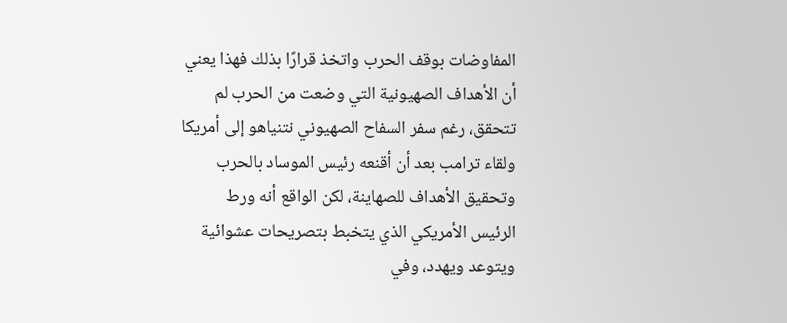المفاوضات بوقف الحرب واتخذ قرارًا بذلك فهذا يعني أن الأهداف الصهيونية التي وضعت من الحرب لم تتحقق، رغم سفر السفاح الصهيوني نتنياهو إلى أمريكا ولقاء ترامب بعد أن أقنعه رئيس الموساد بالحرب وتحقيق الأهداف للصهاينة، لكن الواقع أنه ورط الرئيس الأمريكي الذي يتخبط بتصريحات عشوائية ويتوعد ويهدد، وفي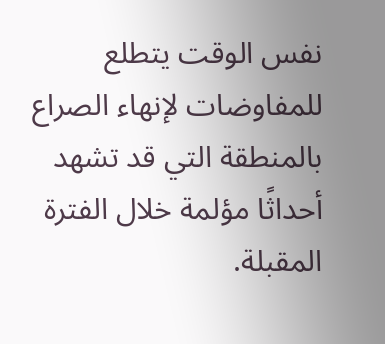نفس الوقت يتطلع للمفاوضات لإنهاء الصراع بالمنطقة التي قد تشهد أحداثًا مؤلمة خلال الفترة المقبلة.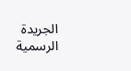الجريدة الرسمية